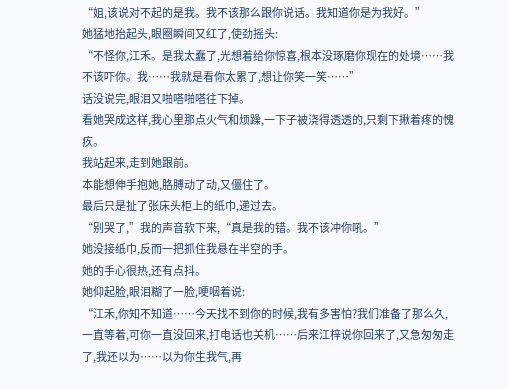“姐,该说对不起的是我。我不该那么跟你说话。我知道你是为我好。”
她猛地抬起头,眼圈瞬间又红了,使劲摇头:
“不怪你,江禾。是我太蠢了,光想着给你惊喜,根本没琢磨你现在的处境……我不该吓你。我……我就是看你太累了,想让你笑一笑……”
话没说完,眼泪又啪嗒啪嗒往下掉。
看她哭成这样,我心里那点火气和烦躁,一下子被浇得透透的,只剩下揪着疼的愧疚。
我站起来,走到她跟前。
本能想伸手抱她,胳膊动了动,又僵住了。
最后只是扯了张床头柜上的纸巾,递过去。
“别哭了,”我的声音软下来,“真是我的错。我不该冲你吼。”
她没接纸巾,反而一把抓住我悬在半空的手。
她的手心很热,还有点抖。
她仰起脸,眼泪糊了一脸,哽咽着说:
“江禾,你知不知道……今天找不到你的时候,我有多害怕?我们准备了那么久,一直等着,可你一直没回来,打电话也关机……后来江梓说你回来了,又急匆匆走了,我还以为……以为你生我气,再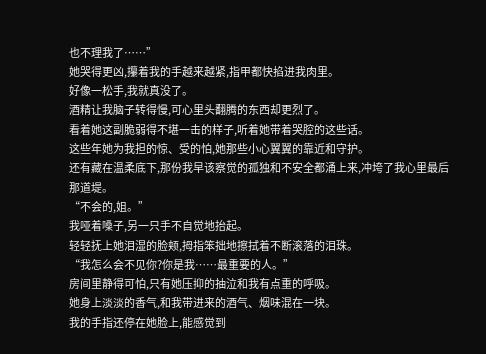也不理我了……”
她哭得更凶,攥着我的手越来越紧,指甲都快掐进我肉里。
好像一松手,我就真没了。
酒精让我脑子转得慢,可心里头翻腾的东西却更烈了。
看着她这副脆弱得不堪一击的样子,听着她带着哭腔的这些话。
这些年她为我担的惊、受的怕,她那些小心翼翼的靠近和守护。
还有藏在温柔底下,那份我早该察觉的孤独和不安全都涌上来,冲垮了我心里最后那道堤。
“不会的,姐。”
我哑着嗓子,另一只手不自觉地抬起。
轻轻抚上她泪湿的脸颊,拇指笨拙地擦拭着不断滚落的泪珠。
“我怎么会不见你?你是我……最重要的人。”
房间里静得可怕,只有她压抑的抽泣和我有点重的呼吸。
她身上淡淡的香气,和我带进来的酒气、烟味混在一块。
我的手指还停在她脸上,能感觉到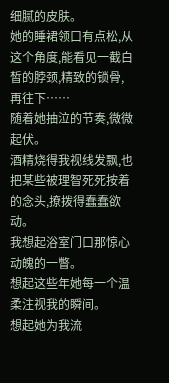细腻的皮肤。
她的睡裙领口有点松,从这个角度,能看见一截白皙的脖颈,精致的锁骨,再往下……
随着她抽泣的节奏,微微起伏。
酒精烧得我视线发飘,也把某些被理智死死按着的念头,撩拨得蠢蠢欲动。
我想起浴室门口那惊心动魄的一瞥。
想起这些年她每一个温柔注视我的瞬间。
想起她为我流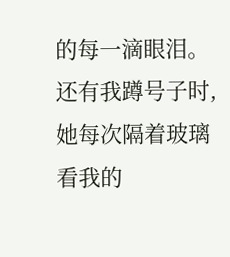的每一滴眼泪。
还有我蹲号子时,她每次隔着玻璃看我的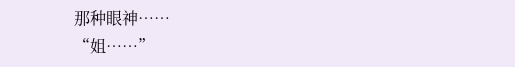那种眼神……
“姐……”